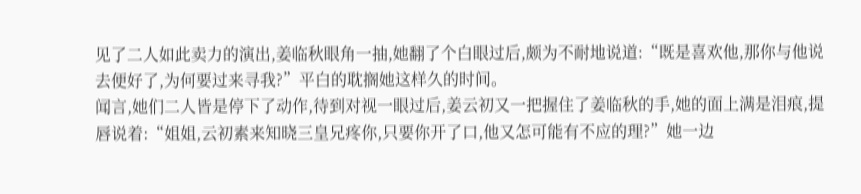见了二人如此卖力的演出,姜临秋眼角一抽,她翻了个白眼过后,颇为不耐地说道:“既是喜欢他,那你与他说去便好了,为何要过来寻我?”平白的耽搁她这样久的时间。
闻言,她们二人皆是停下了动作,待到对视一眼过后,姜云初又一把握住了姜临秋的手,她的面上满是泪痕,提唇说着:“姐姐,云初素来知晓三皇兄疼你,只要你开了口,他又怎可能有不应的理?”她一边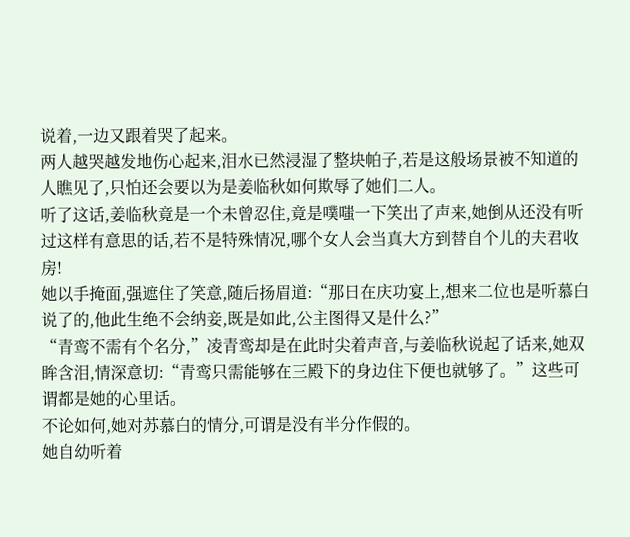说着,一边又跟着哭了起来。
两人越哭越发地伤心起来,泪水已然浸湿了整块帕子,若是这般场景被不知道的人瞧见了,只怕还会要以为是姜临秋如何欺辱了她们二人。
听了这话,姜临秋竟是一个未曾忍住,竟是噗嗤一下笑出了声来,她倒从还没有听过这样有意思的话,若不是特殊情况,哪个女人会当真大方到替自个儿的夫君收房!
她以手掩面,强遮住了笑意,随后扬眉道:“那日在庆功宴上,想来二位也是听慕白说了的,他此生绝不会纳妾,既是如此,公主图得又是什么?”
“青鸾不需有个名分,”凌青鸾却是在此时尖着声音,与姜临秋说起了话来,她双眸含泪,情深意切:“青鸾只需能够在三殿下的身边住下便也就够了。”这些可谓都是她的心里话。
不论如何,她对苏慕白的情分,可谓是没有半分作假的。
她自幼听着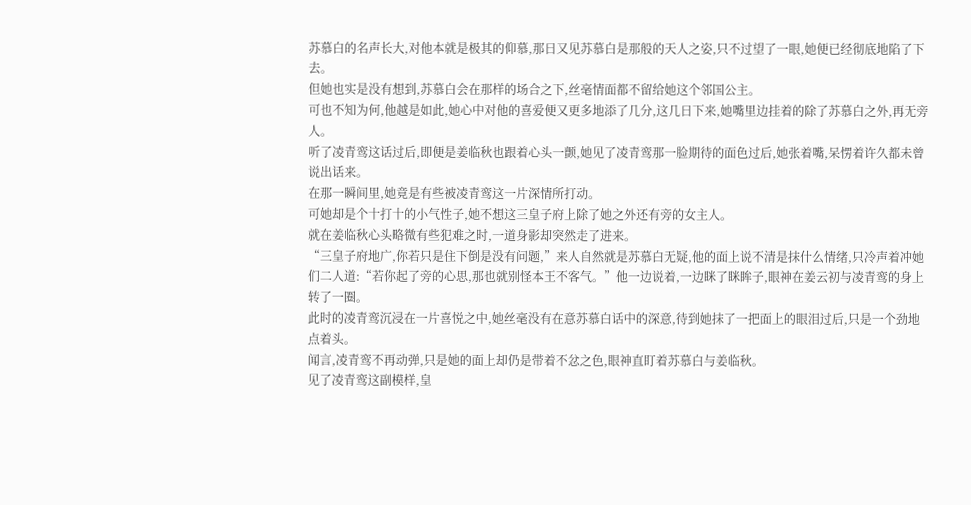苏慕白的名声长大,对他本就是极其的仰慕,那日又见苏慕白是那般的天人之姿,只不过望了一眼,她便已经彻底地陷了下去。
但她也实是没有想到,苏慕白会在那样的场合之下,丝毫情面都不留给她这个邻国公主。
可也不知为何,他越是如此,她心中对他的喜爱便又更多地添了几分,这几日下来,她嘴里边挂着的除了苏慕白之外,再无旁人。
听了凌青鸾这话过后,即便是姜临秋也跟着心头一颤,她见了凌青鸾那一脸期待的面色过后,她张着嘴,呆愣着许久都未曾说出话来。
在那一瞬间里,她竟是有些被凌青鸾这一片深情所打动。
可她却是个十打十的小气性子,她不想这三皇子府上除了她之外还有旁的女主人。
就在姜临秋心头略微有些犯难之时,一道身影却突然走了进来。
“三皇子府地广,你若只是住下倒是没有问题,”来人自然就是苏慕白无疑,他的面上说不清是抹什么情绪,只冷声着冲她们二人道:“若你起了旁的心思,那也就别怪本王不客气。”他一边说着,一边眯了眯眸子,眼神在姜云初与凌青鸾的身上转了一圈。
此时的凌青鸾沉浸在一片喜悦之中,她丝毫没有在意苏慕白话中的深意,待到她抹了一把面上的眼泪过后,只是一个劲地点着头。
闻言,凌青鸾不再动弹,只是她的面上却仍是带着不忿之色,眼神直盯着苏慕白与姜临秋。
见了凌青鸾这副模样,皇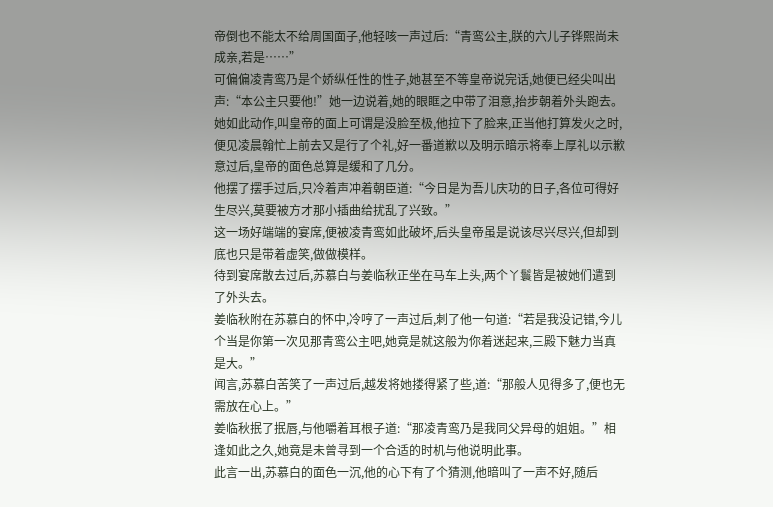帝倒也不能太不给周国面子,他轻咳一声过后:“青鸾公主,朕的六儿子铧熙尚未成亲,若是……”
可偏偏凌青鸾乃是个娇纵任性的性子,她甚至不等皇帝说完话,她便已经尖叫出声:“本公主只要他!”她一边说着,她的眼眶之中带了泪意,抬步朝着外头跑去。
她如此动作,叫皇帝的面上可谓是没脸至极,他拉下了脸来,正当他打算发火之时,便见凌晨翰忙上前去又是行了个礼,好一番道歉以及明示暗示将奉上厚礼以示歉意过后,皇帝的面色总算是缓和了几分。
他摆了摆手过后,只冷着声冲着朝臣道:“今日是为吾儿庆功的日子,各位可得好生尽兴,莫要被方才那小插曲给扰乱了兴致。”
这一场好端端的宴席,便被凌青鸾如此破坏,后头皇帝虽是说该尽兴尽兴,但却到底也只是带着虚笑,做做模样。
待到宴席散去过后,苏慕白与姜临秋正坐在马车上头,两个丫鬟皆是被她们遣到了外头去。
姜临秋附在苏慕白的怀中,冷哼了一声过后,刺了他一句道:“若是我没记错,今儿个当是你第一次见那青鸾公主吧,她竟是就这般为你着迷起来,三殿下魅力当真是大。”
闻言,苏慕白苦笑了一声过后,越发将她搂得紧了些,道:“那般人见得多了,便也无需放在心上。”
姜临秋抿了抿唇,与他嚼着耳根子道:“那凌青鸾乃是我同父异母的姐姐。”相逢如此之久,她竟是未曾寻到一个合适的时机与他说明此事。
此言一出,苏慕白的面色一沉,他的心下有了个猜测,他暗叫了一声不好,随后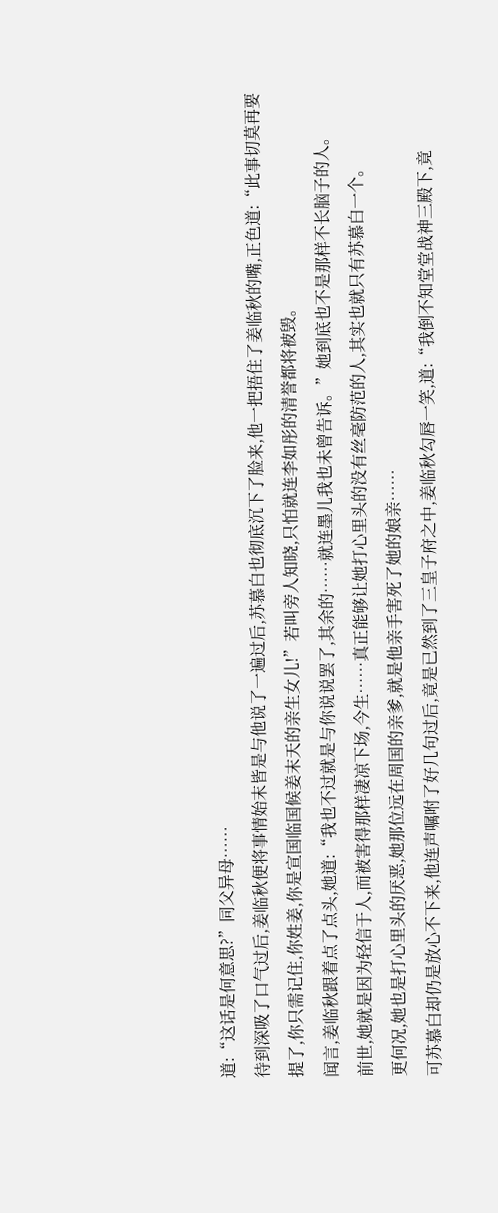道:“这话是何意思?”同父异母……
待到深吸了口气过后,姜临秋便将事情始末皆是与他说了一遍过后,苏慕白也彻底沉下了脸来,他一把捂住了姜临秋的嘴,正色道:“此事切莫再要提了,你只需记住,你姓姜,你是宣国临国候姜末天的亲生女儿!”若叫旁人知晓,只怕就连李如彤的清誉都将被毁。
闻言,姜临秋跟着点了点头,她道:“我也不过就是与你说说罢了,其余的……就连墨儿我也未曾告诉。”她到底也不是那样不长脑子的人。
前世,她就是因为轻信于人,而被害得那样凄凉下场,今生……真正能够让她打心里头的没有丝毫防范的人,其实也就只有苏慕白一个。
更何况,她也是打心里头的厌恶,她那位远在周国的亲爹,就是他亲手害死了她的娘亲……
可苏慕白却仍是放心不下来,他连声嘱咐了好几句过后,竟是已然到了三皇子府之中,姜临秋勾唇一笑,道:“我倒不知堂堂战神三殿下,竟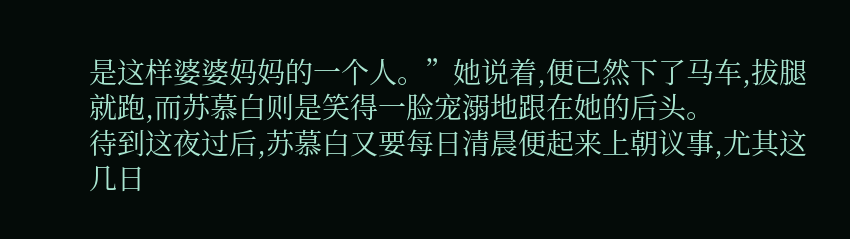是这样婆婆妈妈的一个人。”她说着,便已然下了马车,拔腿就跑,而苏慕白则是笑得一脸宠溺地跟在她的后头。
待到这夜过后,苏慕白又要每日清晨便起来上朝议事,尤其这几日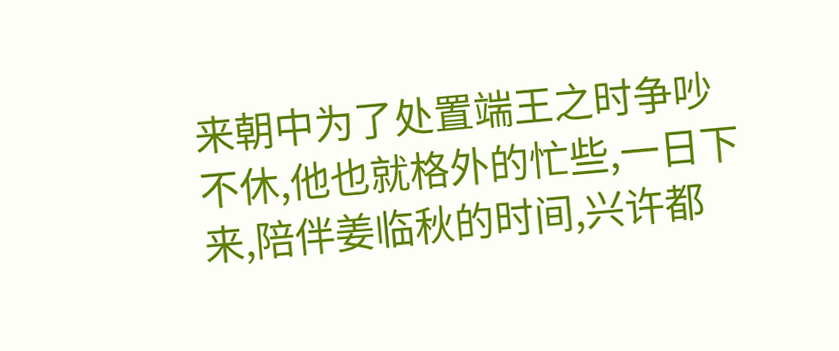来朝中为了处置端王之时争吵不休,他也就格外的忙些,一日下来,陪伴姜临秋的时间,兴许都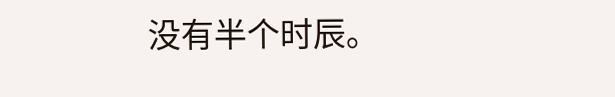没有半个时辰。